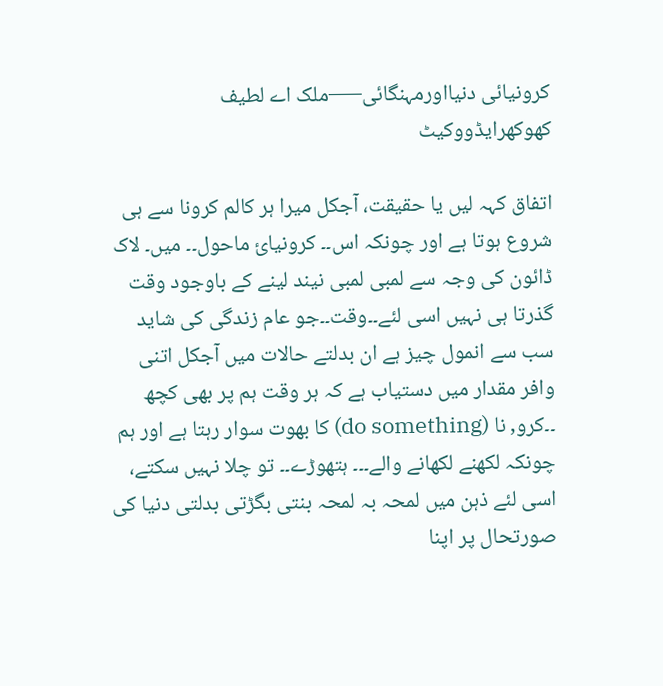کرونیائی دنیااورمہنگائی—–ملک اے لطیف کھوکھرایڈووکیٹ

اتفاق کہہ لیں یا حقیقت، آجکل میرا ہر کالم کرونا سے ہی شروع ہوتا ہے اور چونکہ اس۔۔ کرونیائ ماحول۔۔ میں۔ لاک ڈائون کی وجہ سے لمبی لمبی نیند لینے کے باوجود وقت گذرتا ہی نہیں اسی لئے۔۔وقت۔۔جو عام زندگی کی شاید سب سے انمول چیز ہے ان بدلتے حالات میں آجکل اتنی وافر مقدار میں دستیاب ہے کہ ہر وقت ہم پر بھی کچھ ۔۔کرو, نا (do something) کا بھوت سوار رہتا ہے اور ہم چونکہ لکھنے لکھانے والے۔۔۔ ہتھوڑے۔۔ تو چلا نہیں سکتے، اسی لئے ذہن میں لمحہ بہ لمحہ بنتی بگڑتی بدلتی دنیا کی صورتحال پر اپنا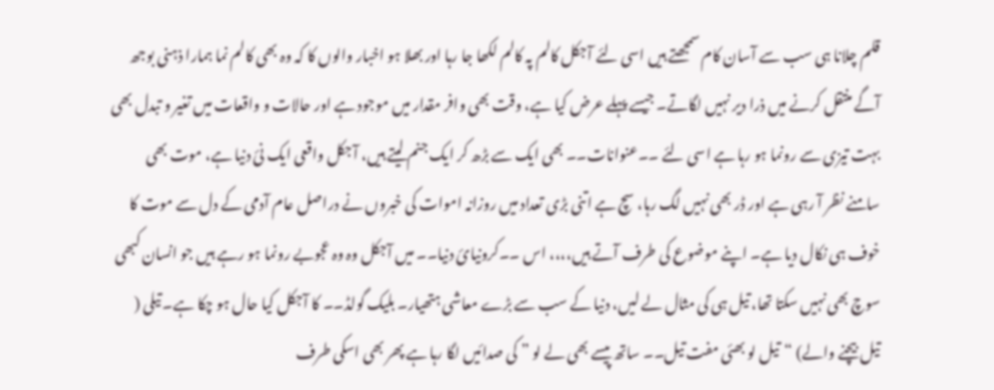قلم چلانا ہی سب سے آسان کام سمجھتے ہیں اسی لئے آجکل کالم پہ کالم لکھا جا رہا اور بھلا ہو اخبار والوں کا کہ وہ بھی کالم نما ہمارا ذہنی بوجھ آگے منتقل کرنے میں ذرا دیر نہیں لگاتے۔ جیسے پہلے عرض کیا ہے، وقت بھی وافر مقدار میں موجود ہے اور حالات و واقعات میں تغیر و تبدل بھی بہت تیزی سے رونما ہو رہا ہے اسی لئے ۔۔عنوانات۔۔ بھی ایک سے بڑھ کر ایک جنم لیتے ہیں، آجکل واقعی ایک نئ دنیا ہے، موت بھی سامنے نظر آ رہی ہے اور ڈر بھی نہیں لگ رہا، سچ ہے اتنی بڑی تعداد میں روزانہ اموات کی خبروں نے دراصل عام آدمی کے دل سے موت کا خوف ہی نکال دیا ہے۔ اپنے موضوع کی طرف آتے ہیں،،،، اس ۔۔کرونیائ دنیا۔۔ میں آجکل وہ وہ عجوبے رونما ہو رہے ہیں جو انسان کبھی سوچ بھی نہیں سکتا تھا، تیل ہی کی مثال لے لیں، دنیا کے سب سے بڑے معاشی ہتھیار۔ بلیک گولڈ۔۔ کا آجکل کیا حال ہو چکا ہے۔ تیلی ( تیل بیچنے والے) “تیل لو بھئی مفت تیل۔۔ ساتھ پیسے بھی لے لو ” کی صدائیں لگا رہا ہے پھر بھی اسکی طرف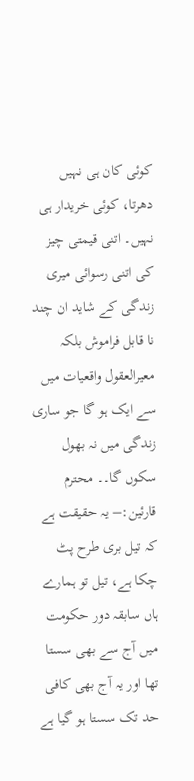کوئی کان ہی نہیں دھرتا، کوئی خریدار ہی نہیں۔ اتنی قیمتی چیز کی اتنی رسوائی میری زندگی کے شاید ان چند نا قابل فراموش بلکہ معیرالعقول واقعیات میں سے ایک ہو گا جو ساری زندگی میں نہ بھول سکوں گا۔۔ محترم قارئین:– یہ حقیقت ہے کہ تیل بری طرح پٹ چکا ہے، تیل تو ہمارے ہاں سابقہ دور حکومت میں آج سے بھی سستا تھا اور یہ آج بھی کافی حد تک سستا ہو گیا ہے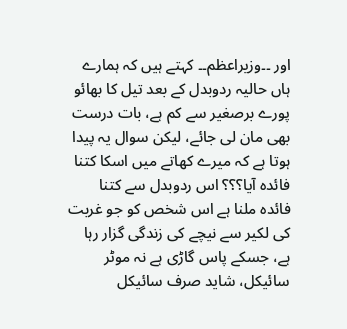اور ۔۔وزیراعظم۔۔ کہتے ہیں کہ ہمارے ہاں حالیہ ردوبدل کے بعد تیل کا بھائو پورے برصغیر سے کم ہے، بات درست بھی مان لی جائے، لیکن سوال یہ پیدا ہوتا ہے کہ میرے کھاتے میں اسکا کتنا فائدہ آیا؟؟؟ اس ردوبدل سے کتنا فائدہ ملنا ہے اس شخص کو جو غربت کی لکیر سے نیچے کی زندگی گزار رہا ہے، جسکے پاس گاڑی ہے نہ موٹر سائیکل، شاید صرف سائیکل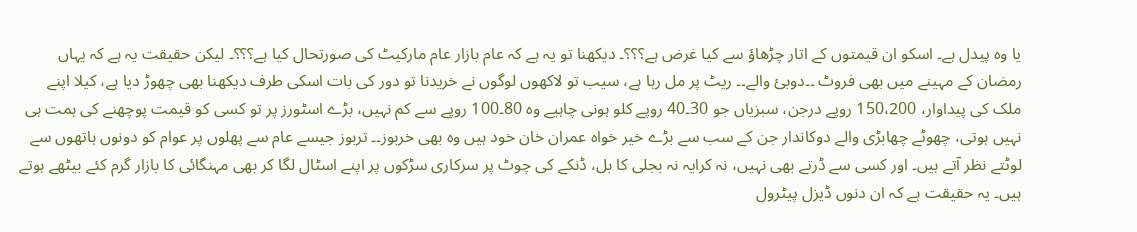یا وہ پیدل ہے۔ اسکو ان قیمتوں کے اتار چڑھاؤ سے کیا غرض ہے؟؟؟۔ دیکھنا تو یہ ہے کہ عام بازار عام مارکیٹ کی صورتحال کیا ہے؟؟؟۔ لیکن حقیقت یہ ہے کہ یہاں رمضان کے مہینے میں بھی فروٹ ۔۔دوبئ والے۔۔ ریٹ پر مل رہا ہے، سیب تو لاکھوں لوگوں نے خریدنا تو دور کی بات اسکی طرف دیکھنا بھی چھوڑ دیا ہے، کیلا اپنے ملک کی پیداوار، 150،200 روپے درجن، سبزیاں جو 30۔40 روپے کلو ہونی چاہیے وہ 80۔100 روپے سے کم نہیں، بڑے اسٹورز پر تو کسی کو قیمت پوچھنے کی ہمت ہی نہیں ہوتی، چھوٹے چھابڑی والے دوکاندار جن کے سب سے بڑے خیر خواہ عمران خان خود ہیں وہ بھی خربوز۔۔ تربوز جیسے عام سے پھلوں پر عوام کو دونوں ہاتھوں سے لوٹتے نظر آتے ہیں۔ اور کسی سے ڈرتے بھی نہیں، نہ کرایہ نہ بجلی کا بل، ڈنکے کی چوٹ پر سرکاری سڑکوں پر اپنے اسٹال لگا کر بھی مہنگائی کا بازار گرم کئے بیٹھے ہوتے ہیں۔ یہ حقیقت ہے کہ ان دنوں ڈیزل پیٹرول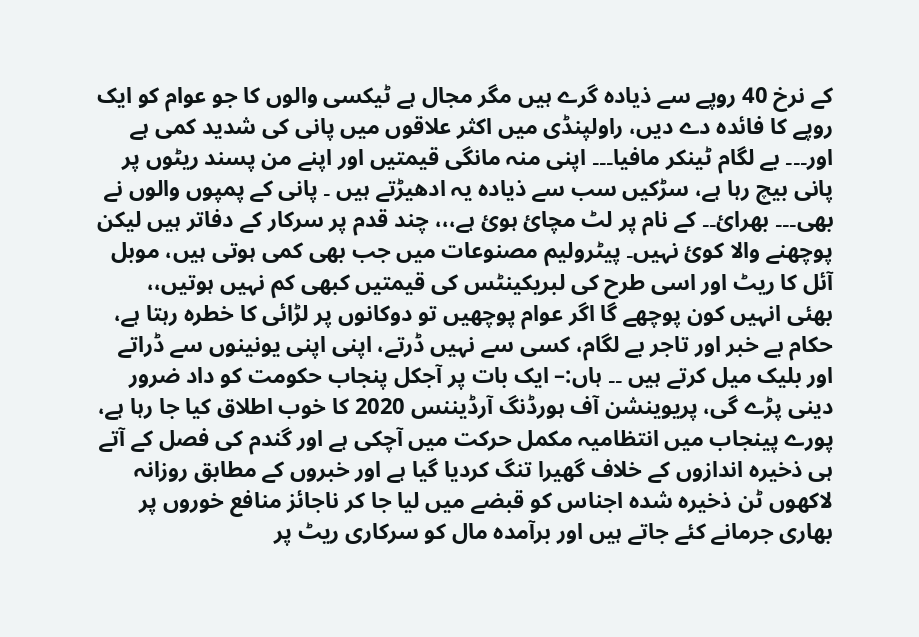کے نرخ 40 روپے سے ذیادہ گرے ہیں مگر مجال ہے ٹیکسی والوں کا جو عوام کو ایک روپے کا فائدہ دے دیں، راولپنڈی میں اکثر علاقوں میں پانی کی شدید کمی ہے اور۔۔۔ بے لگام ٹینکر مافیا۔۔۔ اپنی منہ مانگی قیمتیں اور اپنے من پسند ریٹوں پر پانی بیچ رہا ہے، سڑکیں سب سے ذیادہ یہ ادھیڑتے ہیں ۔ پانی کے پمپوں والوں نے بھی۔۔۔ بھرائ۔۔ کے نام پر لٹ مچائ ہوئ ہے،،، چند قدم پر سرکار کے دفاتر ہیں لیکن پوچھنے والا کوئ نہیں۔ پیٹرولیم مصنوعات میں جب بھی کمی ہوتی ہیں، موبل آئل کا ریٹ اور اسی طرح کی لبریکینٹس کی قیمتیں کبھی کم نہیں ہوتیں،، بھئی انہیں کون پوچھے گا اگر عوام پوچھیں تو دوکانوں پر لڑائی کا خطرہ رہتا ہے، حکام بے خبر اور تاجر بے لگام، کسی سے نہیں ڈرتے، اپنی اپنی یونینوں سے ڈراتے اور بلیک میل کرتے ہیں ۔۔ ہاں:– ایک بات پر آجکل پنجاب حکومت کو داد ضرور دینی پڑے گی، پریوینشن آف ہورڈنگ آرڈیننس 2020 کا خوب اطلاق کیا جا رہا ہے، پورے پینجاب میں انتظامیہ مکمل حرکت میں آچکی ہے اور گندم کی فصل کے آتے ہی ذخیرہ اندازوں کے خلاف گھیرا تنگ کردیا گیا ہے اور خبروں کے مطابق روزانہ لاکھوں ٹن ذخیرہ شدہ اجناس کو قبضے میں لیا جا کر ناجائز منافع خوروں پر بھاری جرمانے کئے جاتے ہیں اور برآمدہ مال کو سرکاری ریٹ پر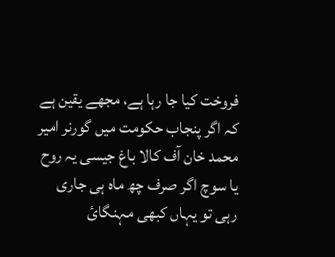فروخت کیا جا رہا ہے، مجھے یقین ہے کہ اگر پنجاب حکومت میں گورنر امیر محمد خان آف کالا باغ جیسی یہ روح یا سوچ اگر صرف چھ ماہ ہی جاری رہی تو یہاں کبھی مہنگائ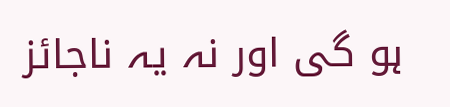ہو گی اور نہ یہ ناجائز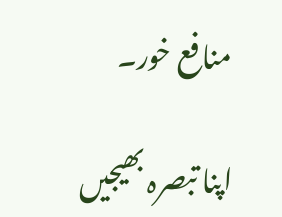منافع خور۔

اپنا تبصرہ بھیجیں